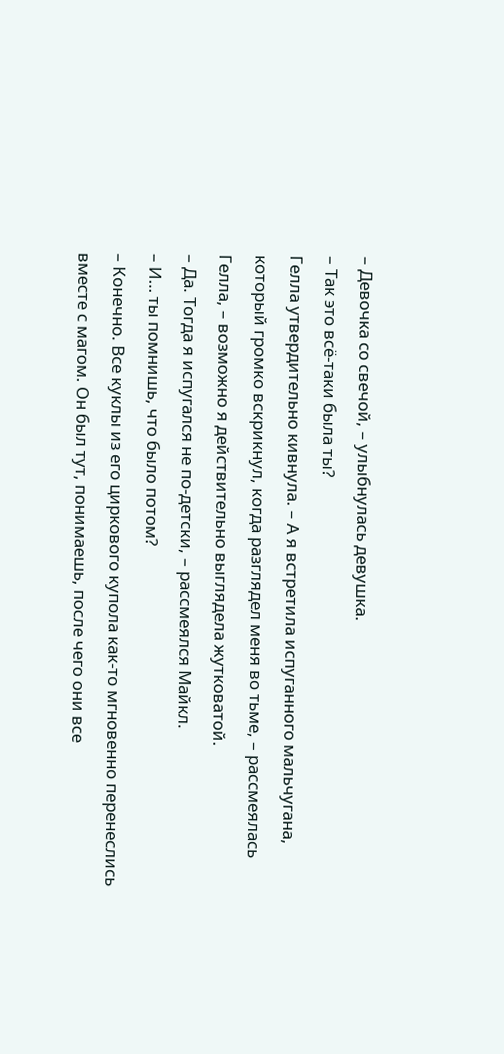– Девочка со свечой, – улыбнулась девушка.
– Так это всё-таки была ты?
Гелла утвердительно кивнула. – А я встретила испуганного мальчугана, который громко вскрикнул, когда разглядел меня во тьме, – рассмеялась Гелла, – возможно я действительно выглядела жутковатой.
– Да. Тогда я испугался не по-детски, – рассмеялся Майкл.
– И… ты помнишь, что было потом?
– Конечно. Все куклы из его циркового купола как-то мгновенно перенеслись вместе с магом. Он был тут, понимаешь, после чего они все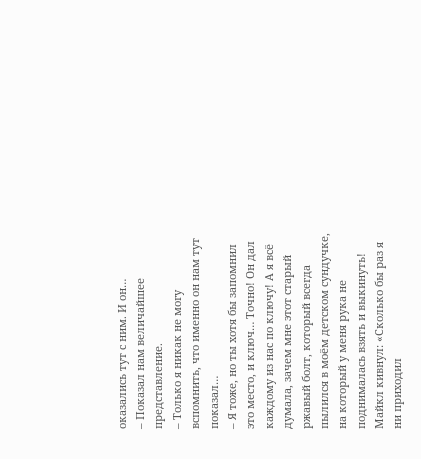оказались тут с ним. И он…
– Показал нам величайшее представление.
– Только я никак не могу вспомнить, что именно он нам тут показал…
– Я тоже, но ты хотя бы запомнил это место, и ключ… Точно! Он дал каждому из нас по ключу! А я всё думала, зачем мне этот старый ржавый болт, который всегда пылился в моём детском сундучке, на который у меня рука не поднималась взять и выкинуть!
Майкл кивнул: «Сколько бы раз я ни приходил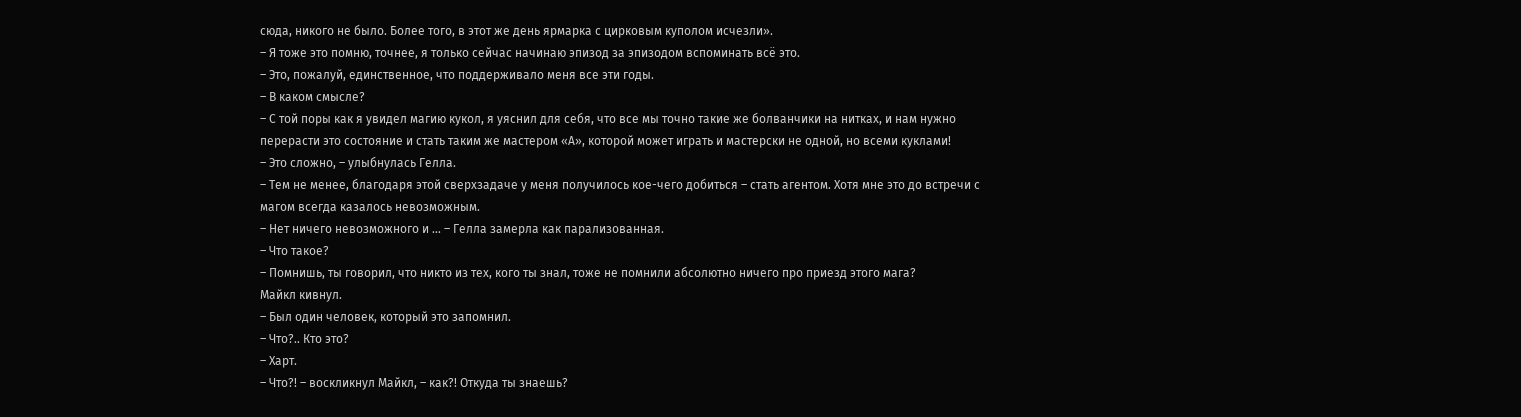сюда, никого не было. Более того, в этот же день ярмарка с цирковым куполом исчезли».
– Я тоже это помню, точнее, я только сейчас начинаю эпизод за эпизодом вспоминать всё это.
– Это, пожалуй, единственное, что поддерживало меня все эти годы.
– В каком смысле?
– С той поры как я увидел магию кукол, я уяснил для себя, что все мы точно такие же болванчики на нитках, и нам нужно перерасти это состояние и стать таким же мастером «А», которой может играть и мастерски не одной, но всеми куклами!
– Это сложно, – улыбнулась Гелла.
– Тем не менее, благодаря этой сверхзадаче у меня получилось кое-чего добиться – стать агентом. Хотя мне это до встречи с магом всегда казалось невозможным.
– Нет ничего невозможного и … – Гелла замерла как парализованная.
– Что такое?
– Помнишь, ты говорил, что никто из тех, кого ты знал, тоже не помнили абсолютно ничего про приезд этого мага?
Майкл кивнул.
– Был один человек, который это запомнил.
– Что?.. Кто это?
– Харт.
– Что?! – воскликнул Майкл, – как?! Откуда ты знаешь?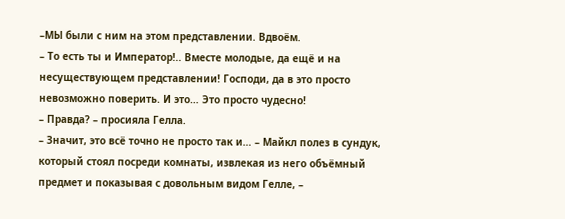–МЫ были с ним на этом представлении. Вдвоём.
– То есть ты и Император!.. Вместе молодые, да ещё и на несуществующем представлении! Господи, да в это просто невозможно поверить. И это… Это просто чудесно!
– Правда? – просияла Гелла.
– Значит, это всё точно не просто так и… – Майкл полез в сундук, который стоял посреди комнаты, извлекая из него объёмный предмет и показывая с довольным видом Гелле, –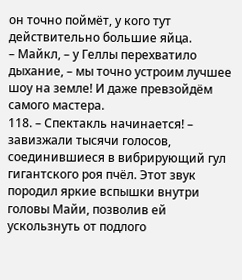он точно поймёт, у кого тут действительно большие яйца.
– Майкл, – у Геллы перехватило дыхание, – мы точно устроим лучшее шоу на земле! И даже превзойдём самого мастера.
118. – Спектакль начинается! – завизжали тысячи голосов, соединившиеся в вибрирующий гул гигантского роя пчёл. Этот звук породил яркие вспышки внутри головы Майи, позволив ей ускользнуть от подлого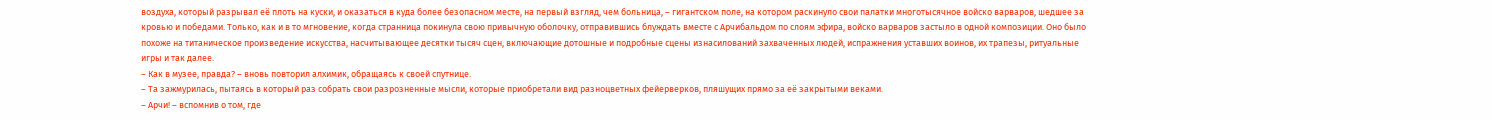воздуха, который разрывал её плоть на куски, и оказаться в куда более безопасном месте, на первый взгляд, чем больница, – гигантском поле, на котором раскинуло свои палатки многотысячное войско варваров, шедшее за кровью и победами. Только, как и в то мгновение, когда странница покинула свою привычную оболочку, отправившись блуждать вместе с Арчибальдом по слоям эфира, войско варваров застыло в одной композиции. Оно было похоже на титаническое произведение искусства, насчитывающее десятки тысяч сцен, включающие дотошные и подробные сцены изнасилований захваченных людей, испражнения уставших воинов, их трапезы, ритуальные игры и так далее.
– Как в музее, правда? – вновь повторил алхимик, обращаясь к своей спутнице.
– Та зажмурилась, пытаясь в который раз собрать свои разрозненные мысли, которые приобретали вид разноцветных фейерверков, пляшущих прямо за её закрытыми веками.
– Арчи! – вспомнив о том, где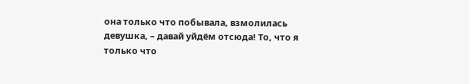она только что побывала, взмолилась девушка, – давай уйдём отсюда! То, что я только что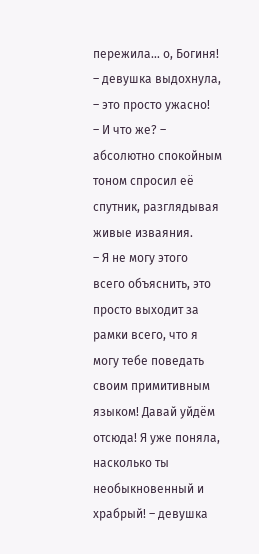пережила… о, Богиня! – девушка выдохнула, – это просто ужасно!
– И что же? – абсолютно спокойным тоном спросил её спутник, разглядывая живые изваяния.
– Я не могу этого всего объяснить, это просто выходит за рамки всего, что я могу тебе поведать своим примитивным языком! Давай уйдём отсюда! Я уже поняла, насколько ты необыкновенный и храбрый! – девушка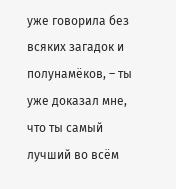уже говорила без всяких загадок и полунамёков, – ты уже доказал мне, что ты самый лучший во всём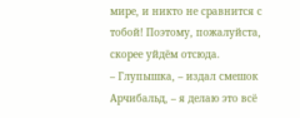мире, и никто не сравнится с тобой! Поэтому, пожалуйста, скорее уйдём отсюда.
– Глупышка, – издал смешок Арчибальд, – я делаю это всё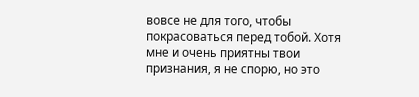вовсе не для того, чтобы покрасоваться перед тобой. Хотя мне и очень приятны твои признания, я не спорю, но это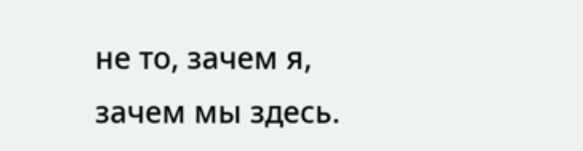не то, зачем я, зачем мы здесь.